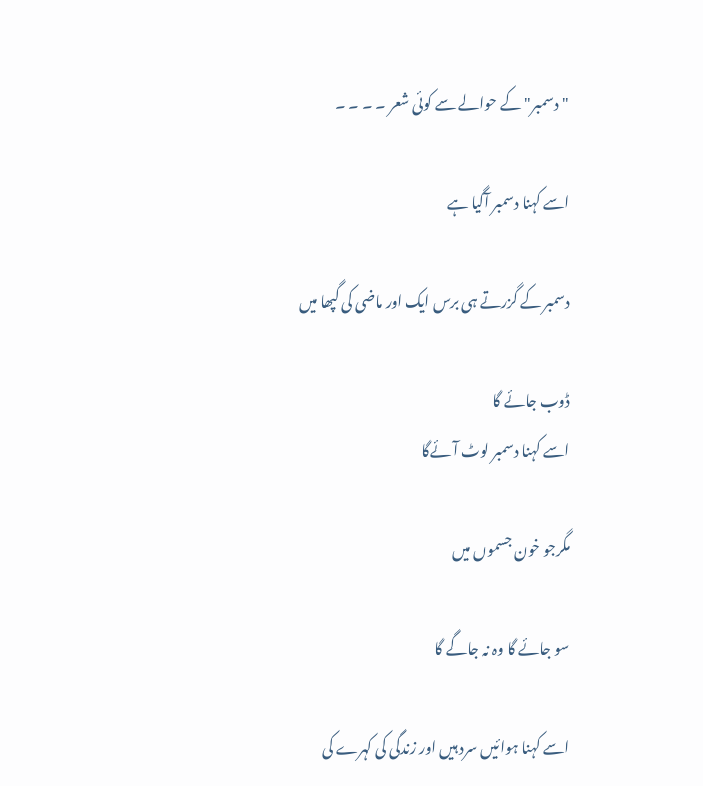"دسمبر" کے حوالے سے کوئی شعر ۔ ۔ ۔ ۔

اسے کہنا دسمبر آگیا ہے

دسمبر کے گزرتے ہی برس ایک اور ماضی کی گپھا میں

ڈوب جائے گا
اسے کہنا دسمبر لوٹ آئےگا

مگرجو خون جسموں میں

سو جائے گا وہ نہ جاگے گا

اسے کہنا ہوائیں سرد ہیں اور زندگی کی کہرے کی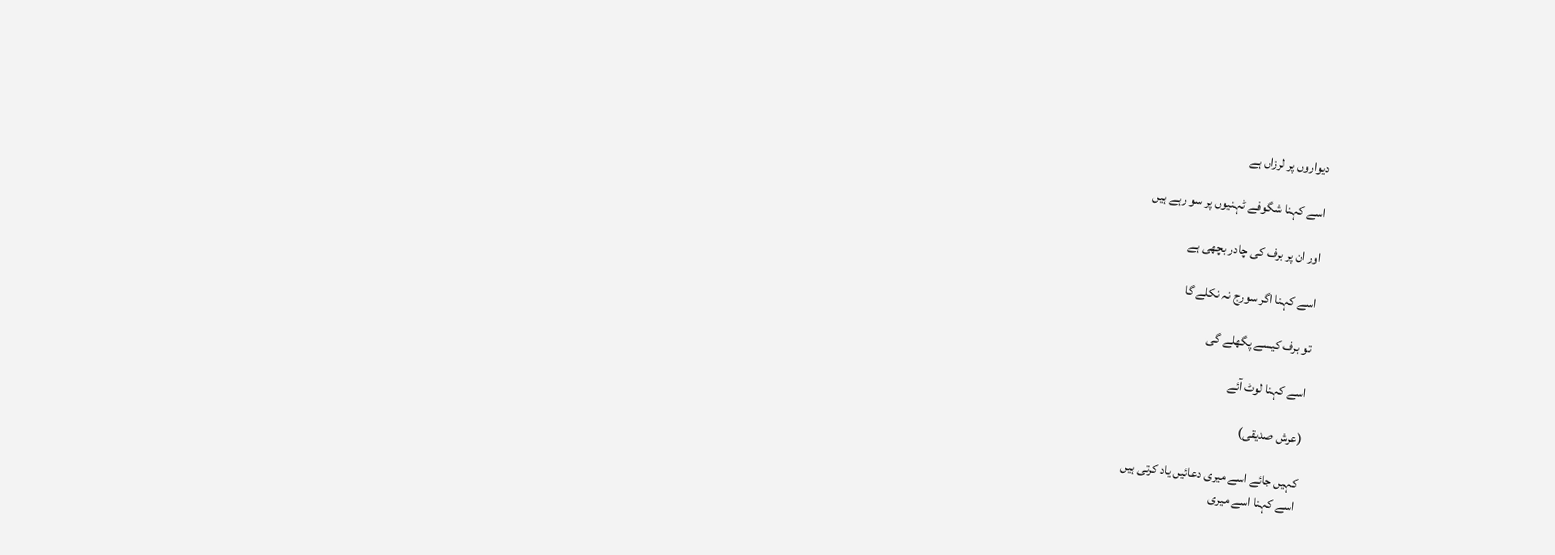دیواروں پر لرزاں ہے

اسے کہنا شگوفے ٹہنیوں پر سو رہے ہیں

اور ان پر برف کی چادر بچھی ہے

اسے کہنا اگر سورج نہ نکلے گا

تو برف کیسے پگھلے گی

اسے کہنا لوٹ آئے

(عرش صدیقی)

کہیں جائے اسے میری دعائیں یاد کرتی ہیں
اسے کہنا اسے میری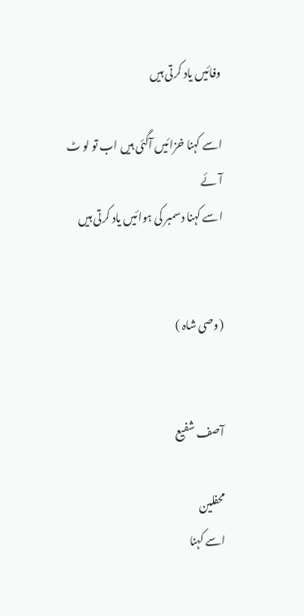وفائیں یاد کرتی ہیں

اسے کہنا خزائیں آگئی ہیں اب تو لو ٹ آئے
اسے کہنا دسمبر کی ہوائیں یاد کرتی ہیں


(وصی شاہ )


آصف شفیع

محفلین
اسے کہنا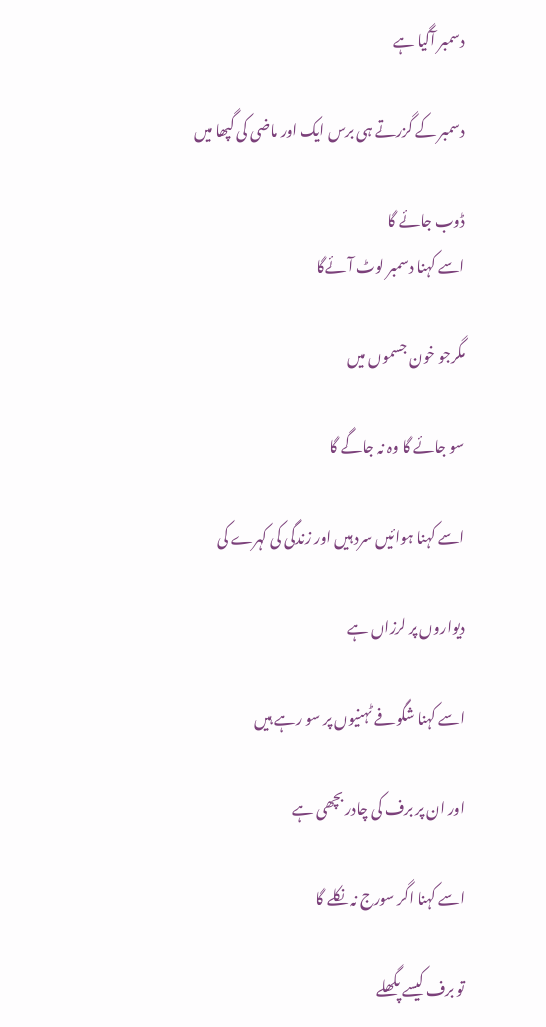دسمبر آگیا ہے

دسمبر کے گزرتے ہی برس ایک اور ماضی کی گپھا میں

ڈوب جائے گا
اسے کہنا دسمبر لوٹ آئےگا

مگرجو خون جسموں میں

سو جائے گا وہ نہ جاگے گا

اسے کہنا ہوائیں سرد ہیں اور زندگی کی کہرے کی

دیواروں پر لرزاں ہے

اسے کہنا شگوفے ٹہنیوں پر سو رہے ہیں

اور ان پر برف کی چادر بچھی ہے

اسے کہنا اگر سورج نہ نکلے گا

تو برف کیسے پگھلے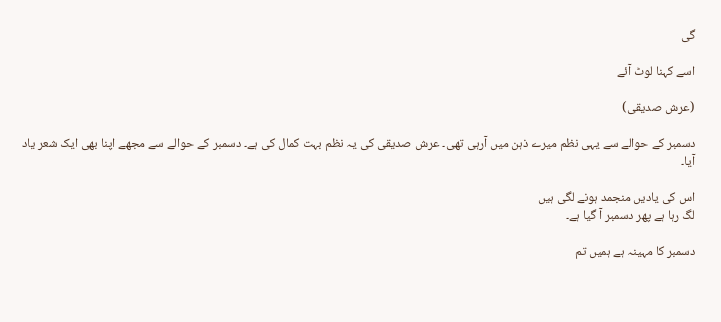گی

اسے کہنا لوٹ آئے

(عرش صدیقی)

دسمبر کے حوالے سے یہی نظم میرے ذہن میں آرہی تھی۔ عرش صدیقی کی یہ نظم بہت کمال کی ہے۔ دسمبر کے حوالے سے مجھے اپنا بھی ایک شعر یاد آیا۔

اس کی یادیں منجمد ہونے لگی ہیں
لگ رہا ہے پھر دسمبر آ گیا ہے۔

دسمبر کا مہینہ ہے ہمیں تم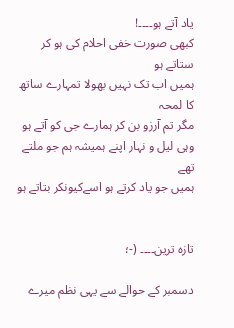یاد آتے ہو۔۔۔۔!
کبھی صورت خفی احلام کی ہو کر ستاتے ہو
ہمیں اب تک نہیں بھولا تمہارے ساتھ کا لمحہ
مگر تم آرزو بن کر ہمارے جی کو آتے ہو
وہی لیل و نہار اپنے ہمیشہ ہم جو ملتے تھے
ہمیں جو یاد کرتے ہو اسےکیونکر بتاتے ہو


تازہ ترین۔۔۔۔ (-؛

دسمبر کے حوالے سے یہی نظم میرے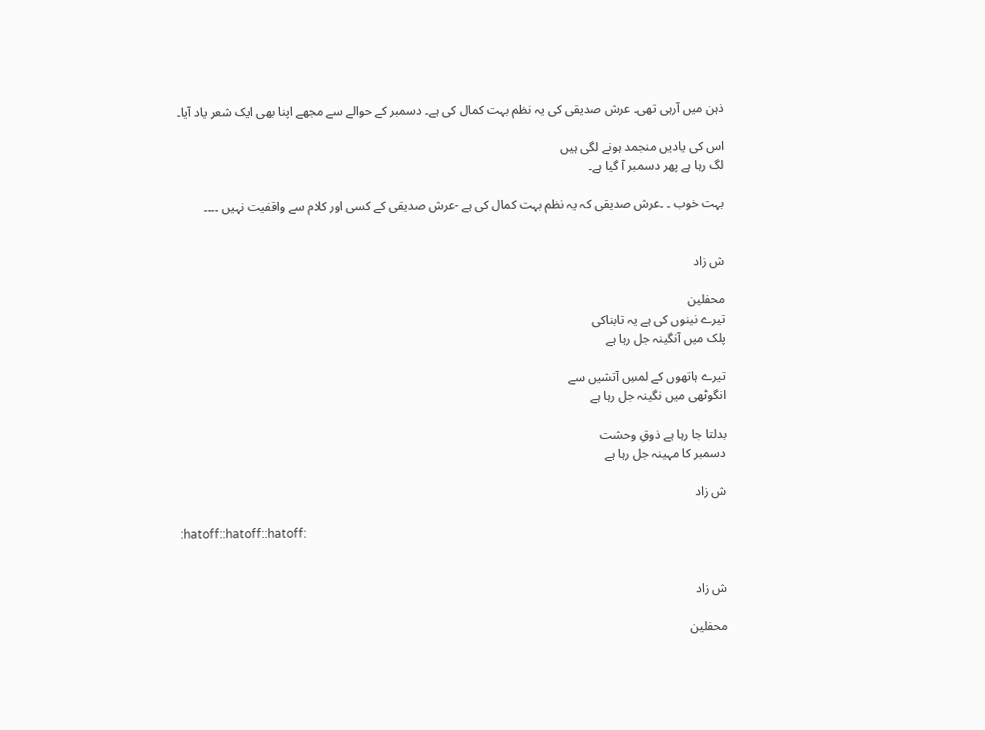ذہن میں آرہی تھی۔ عرش صدیقی کی یہ نظم بہت کمال کی ہے۔ دسمبر کے حوالے سے مجھے اپنا بھی ایک شعر یاد آیا۔

اس کی یادیں منجمد ہونے لگی ہیں
لگ رہا ہے پھر دسمبر آ گیا ہے۔

بہت خوب ۔ ۔عرش صدیقی کہ یہ نظم بہت کمال کی ہے -عرش صدیقی کے کسی اور کلام سے واقفیت نہیں ۔۔۔۔


ش زاد

محفلین
تیرے نینوں کی ہے یہ تابناکی
پلک میں آنگینہ جل رہا ہے

تیرے ہاتھوں کے لمسِ آتشیں سے
انگوٹھی میں نگینہ جل رہا ہے

بدلتا جا رہا ہے ذوقِ وحشت
دسمبر کا مہینہ جل رہا ہے

ش زاد

:hatoff::hatoff::hatoff:


ش زاد

محفلین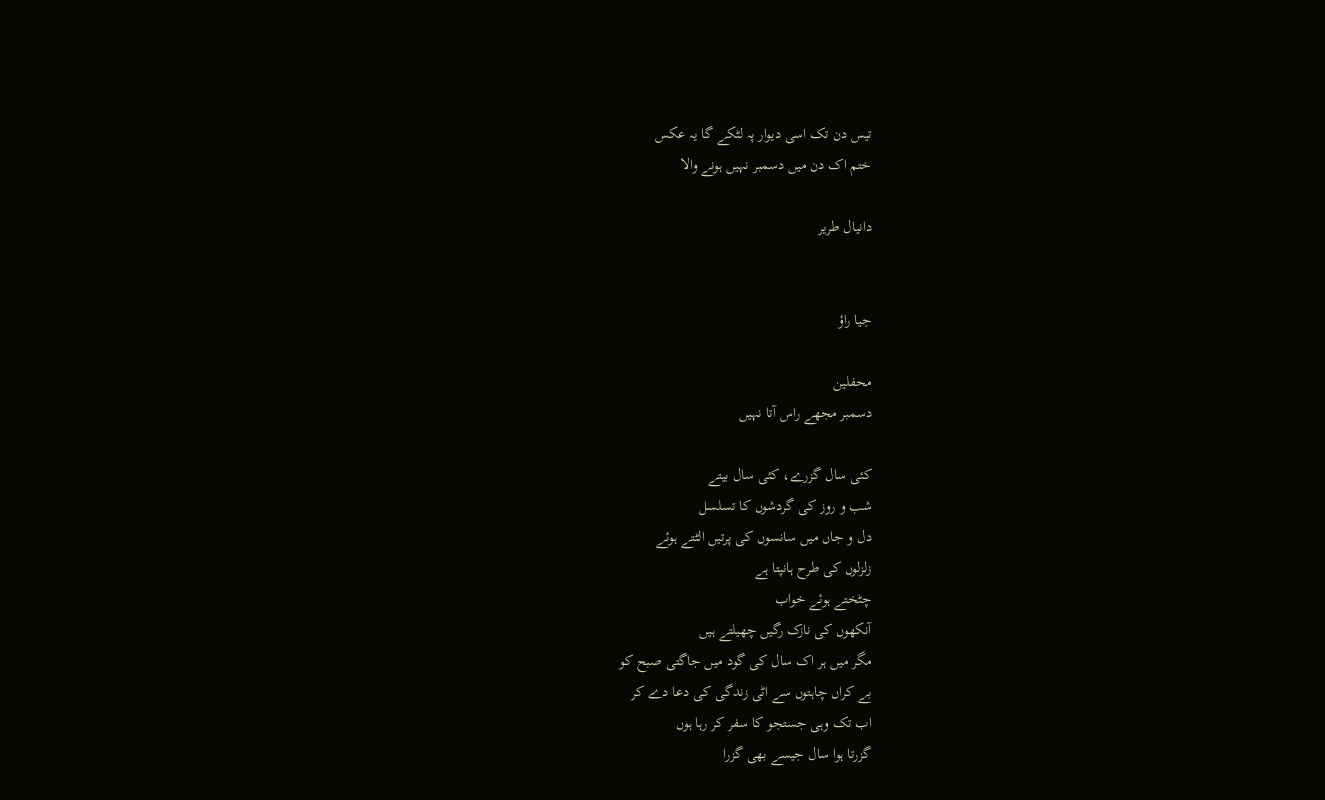تیس دن تک اسی دیوار پہ لٹکے گا یہ عکس
ختم اک دن میں دسمبر نہیں ہونے والا

دانیال طریر


جیا راؤ

محفلین
دسمبر مجھے راس آتا نہیں

کئی سال گزرے، کئی سال بیتے
شب و روز کی گردشوں کا تسلسل
دل و جاں میں سانسوں کی پرتیں الٹتے ہوئے
زلزلوں کی طرح ہانپتا ہے
چٹختے ہوئے خواب
آنکھوں کی نازک رگیں چھیلتے ہیں
مگر میں ہر اک سال کی گود میں جاگتی صبح کو
بے کراں چاہتوں سے اٹی زندگی کی دعا دے کر
اب تک وہی جستجو کا سفر کر رہا ہوں
گزرتا ہوا سال جیسے بھی گزرا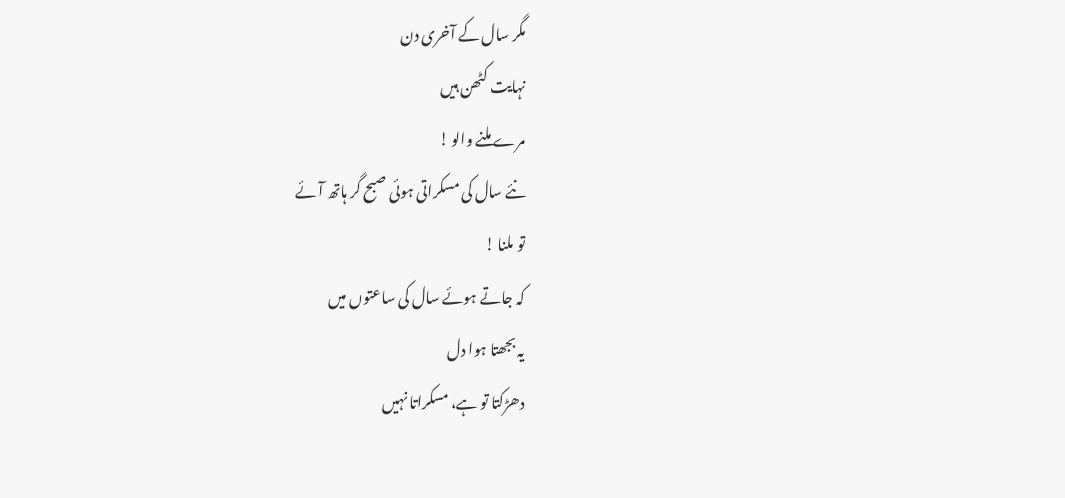مگر سال کے آخری دن
نہایت کٹھن ہیں
مرے ملنے والو !
نئے سال کی مسکراتی ہوئی صبح گر ہاتھ آئے
تو ملنا !
کہ جاتے ہوئے سال کی ساعتوں میں
یہ بجھتا ہوا دل
دھڑکتا تو ہے، مسکراتا نہیں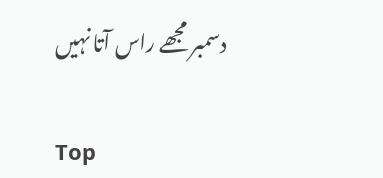دسمبر مجھے راس آتا نہیں

Top